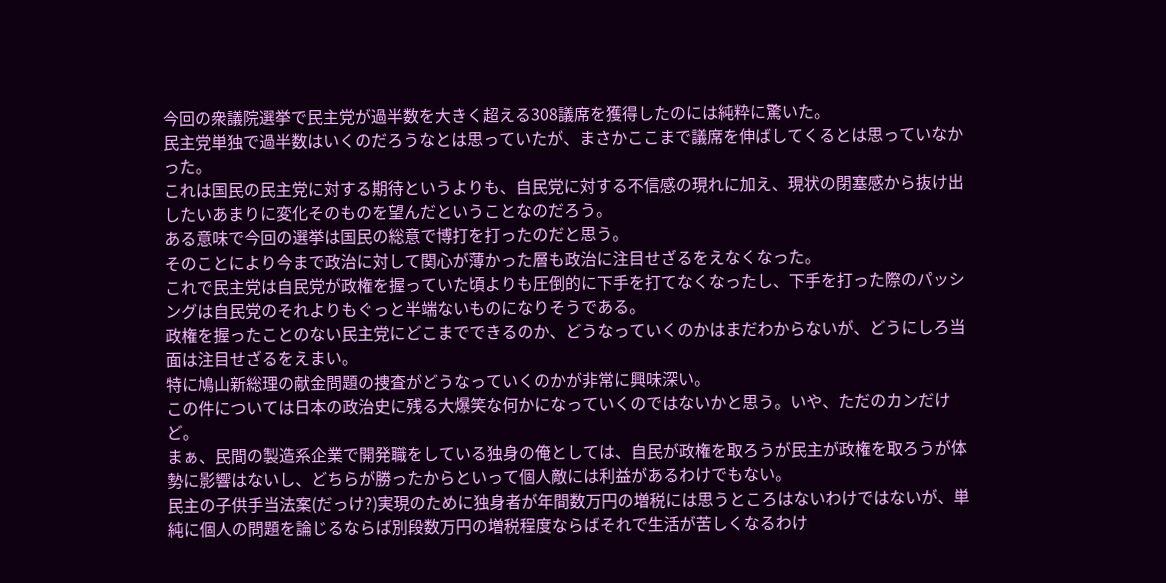今回の衆議院選挙で民主党が過半数を大きく超える308議席を獲得したのには純粋に驚いた。
民主党単独で過半数はいくのだろうなとは思っていたが、まさかここまで議席を伸ばしてくるとは思っていなかった。
これは国民の民主党に対する期待というよりも、自民党に対する不信感の現れに加え、現状の閉塞感から抜け出したいあまりに変化そのものを望んだということなのだろう。
ある意味で今回の選挙は国民の総意で博打を打ったのだと思う。
そのことにより今まで政治に対して関心が薄かった層も政治に注目せざるをえなくなった。
これで民主党は自民党が政権を握っていた頃よりも圧倒的に下手を打てなくなったし、下手を打った際のパッシングは自民党のそれよりもぐっと半端ないものになりそうである。
政権を握ったことのない民主党にどこまでできるのか、どうなっていくのかはまだわからないが、どうにしろ当面は注目せざるをえまい。
特に鳩山新総理の献金問題の捜査がどうなっていくのかが非常に興味深い。
この件については日本の政治史に残る大爆笑な何かになっていくのではないかと思う。いや、ただのカンだけど。
まぁ、民間の製造系企業で開発職をしている独身の俺としては、自民が政権を取ろうが民主が政権を取ろうが体勢に影響はないし、どちらが勝ったからといって個人敵には利益があるわけでもない。
民主の子供手当法案(だっけ?)実現のために独身者が年間数万円の増税には思うところはないわけではないが、単純に個人の問題を論じるならば別段数万円の増税程度ならばそれで生活が苦しくなるわけ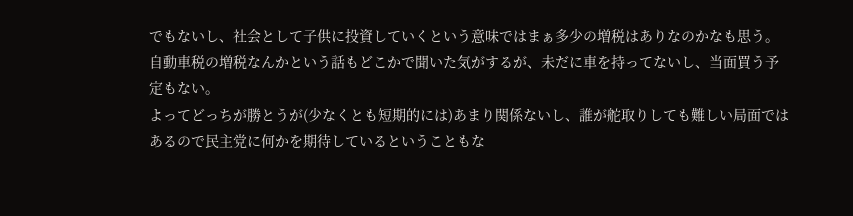でもないし、社会として子供に投資していくという意味ではまぁ多少の増税はありなのかなも思う。
自動車税の増税なんかという話もどこかで聞いた気がするが、未だに車を持ってないし、当面買う予定もない。
よってどっちが勝とうが(少なくとも短期的には)あまり関係ないし、誰が舵取りしても難しい局面ではあるので民主党に何かを期待しているということもな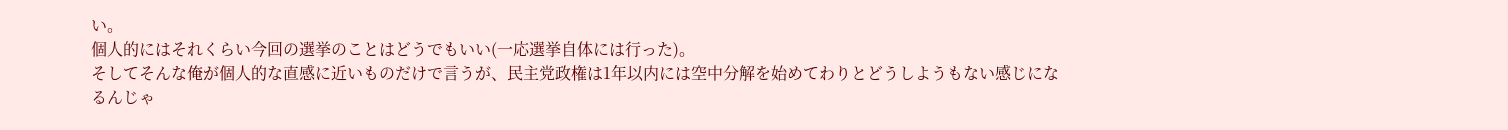い。
個人的にはそれくらい今回の選挙のことはどうでもいい(一応選挙自体には行った)。
そしてそんな俺が個人的な直感に近いものだけで言うが、民主党政権は1年以内には空中分解を始めてわりとどうしようもない感じになるんじゃ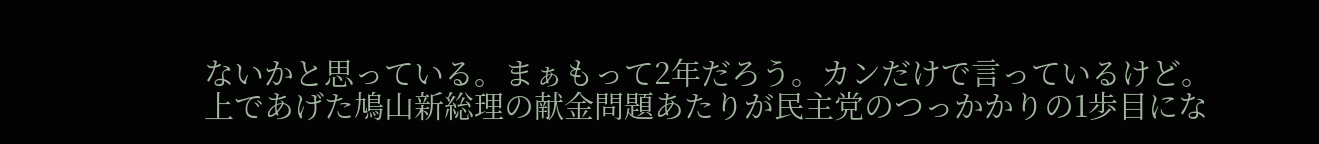ないかと思っている。まぁもって2年だろう。カンだけで言っているけど。
上であげた鳩山新総理の献金問題あたりが民主党のつっかかりの1歩目にな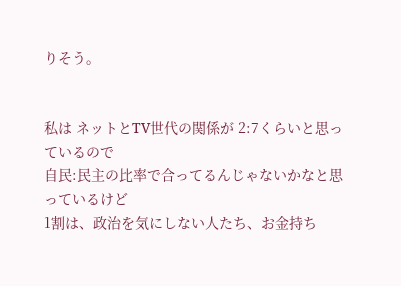りそう。


私は ネットとTV世代の関係が 2:7くらいと思っているので
自民:民主の比率で合ってるんじゃないかなと思っているけど
1割は、政治を気にしない人たち、お金持ち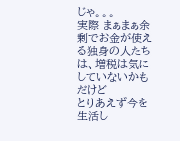じゃ。。。
実際 まぁまぁ余剰でお金が使える独身の人たちは、増税は気にしていないかもだけど
とりあえず今を生活し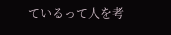ているって人を考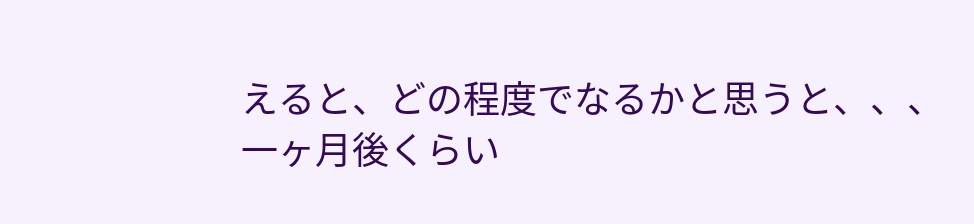えると、どの程度でなるかと思うと、、、
一ヶ月後くらい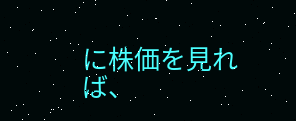に株価を見れば、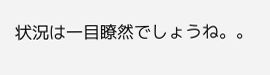状況は一目瞭然でしょうね。。